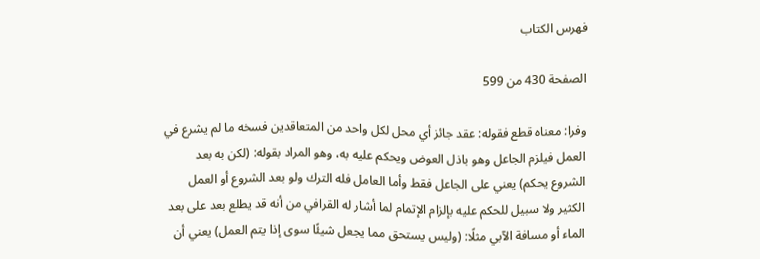فهرس الكتاب

الصفحة 430 من 599

وفرا: معناه قطع فقوله: عقد جائز أي محل لكل واحد من المتعاقدين فسخه ما لم يشرع في العمل فيلزم الجاعل وهو باذل العوض ويحكم عليه به، وهو المراد بقوله: (لكن به بعد الشروع يحكم) يعني على الجاعل فقط وأما العامل فله الترك ولو بعد الشروع أو العمل الكثير ولا سبيل للحكم عليه بإلزام الإتمام لما أشار له القرافي من أنه قد يطلع بعد على بعد الماء أو مسافة الآبي مثلًا: (وليس يستحق مما يجعل شيئًا سوى إذا يتم العمل) يعني أن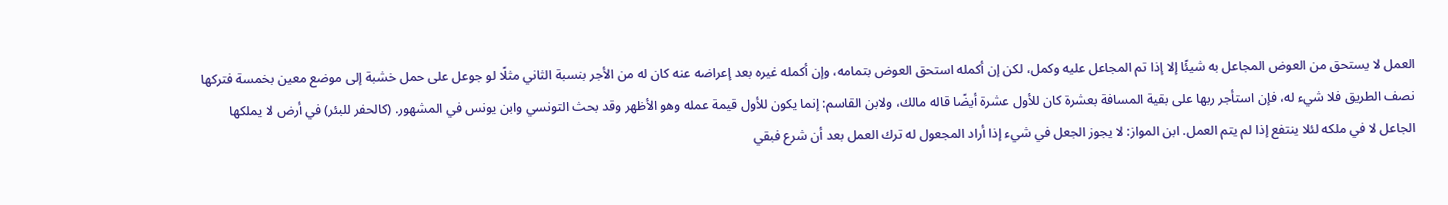العمل لا يستحق من العوض المجاعل به شيئًا إلا إذا تم المجاعل عليه وكمل، لكن إن أكمله استحق العوض بتمامه، وإن أكمله غيره بعد إعراضه عنه كان له من الأجر بنسبة الثاني مثلًا لو جوعل على حمل خشبة إلى موضع معين بخمسة فتركها نصف الطريق فلا شيء له، فإن استأجر ربها على بقية المسافة بعشرة كان للأول عشرة أيضًا قاله مالك، ولابن القاسم: إنما يكون للأول قيمة عمله وهو الأظهر وقد بحث التونسي وابن يونس في المشهور. (كالحفر للبئر) في أرض لا يملكها الجاعل لا في ملكه لئلا ينتفع إذا لم يتم العمل. ابن المواز: لا يجوز الجعل في شيء إذا أراد المجعول له ترك العمل بعد أن شرع فبقي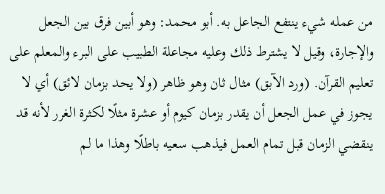من عمله شيء ينتفع الجاعل به. أبو محمد: وهو أبين فرق بين الجعل والإجارة، وقيل لا يشترط ذلك وعليه مجاعلة الطبيب على البرء والمعلم على تعليم القرآن. (ورد الآبق) مثال ثان وهو ظاهر (ولا يحد بزمان لائق) أي لا يجوز في عمل الجعل أن يقدر بزمان كيوم أو عشرة مثلًا لكثرة الغرر لأنه قد ينقضي الزمان قبل تمام العمل فيذهب سعيه باطلًا وهذا ما لم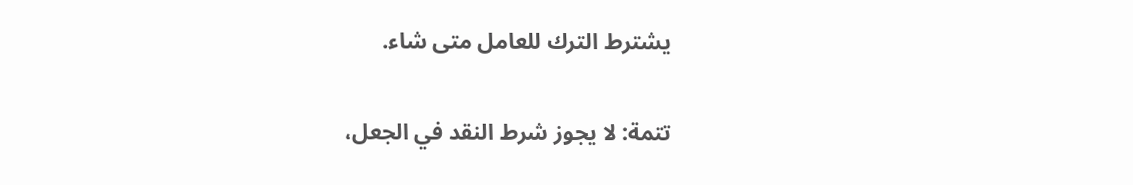يشترط الترك للعامل متى شاء.

تتمة: لا يجوز شرط النقد في الجعل،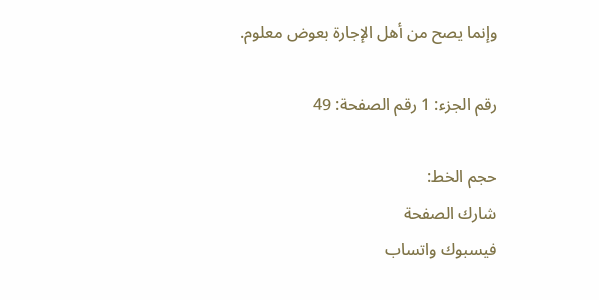وإنما يصح من أهل الإجارة بعوض معلوم.

رقم الجزء: 1 رقم الصفحة: 49

حجم الخط:
شارك الصفحة
فيسبوك واتساب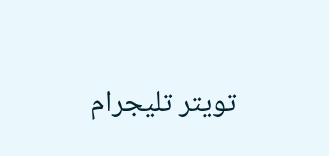تويتر تليجرام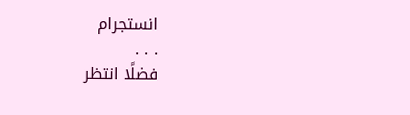انستجرام
. . .
فضلًا انتظر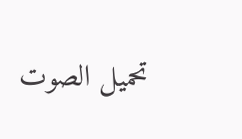تحميل الصوت